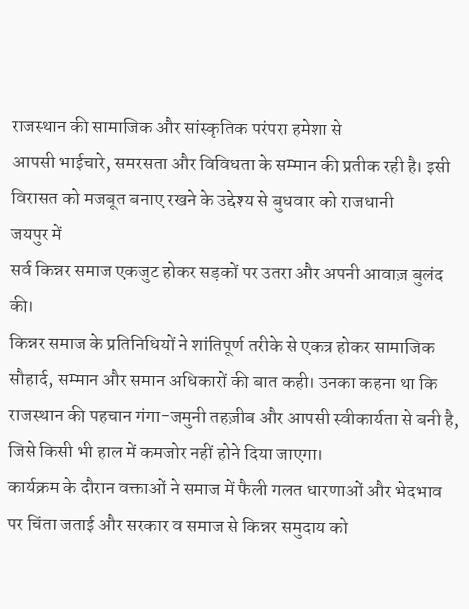राजस्थान की सामाजिक और सांस्कृतिक परंपरा हमेशा से
आपसी भाईचारे, समरसता और विविधता के सम्मान की प्रतीक रही है। इसी विरासत को मजबूत बनाए रखने के उद्देश्य से बुधवार को राजधानी
जयपुर में
सर्व किन्नर समाज एकजुट होकर सड़कों पर उतरा और अपनी आवाज़ बुलंद की।
किन्नर समाज के प्रतिनिधियों ने शांतिपूर्ण तरीके से एकत्र होकर सामाजिक सौहार्द, सम्मान और समान अधिकारों की बात कही। उनका कहना था कि राजस्थान की पहचान गंगा-जमुनी तहज़ीब और आपसी स्वीकार्यता से बनी है, जिसे किसी भी हाल में कमजोर नहीं होने दिया जाएगा।
कार्यक्रम के दौरान वक्ताओं ने समाज में फैली गलत धारणाओं और भेदभाव पर चिंता जताई और सरकार व समाज से किन्नर समुदाय को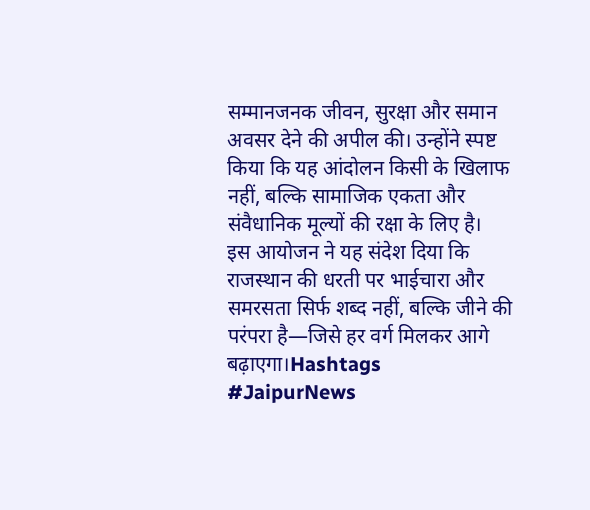सम्मानजनक जीवन, सुरक्षा और समान अवसर देने की अपील की। उन्होंने स्पष्ट किया कि यह आंदोलन किसी के खिलाफ नहीं, बल्कि सामाजिक एकता और संवैधानिक मूल्यों की रक्षा के लिए है।
इस आयोजन ने यह संदेश दिया कि राजस्थान की धरती पर भाईचारा और समरसता सिर्फ शब्द नहीं, बल्कि जीने की परंपरा है—जिसे हर वर्ग मिलकर आगे बढ़ाएगा।Hashtags
#JaipurNews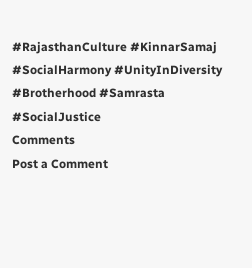#RajasthanCulture #KinnarSamaj #SocialHarmony #UnityInDiversity #Brotherhood #Samrasta #SocialJustice
Comments
Post a Comment